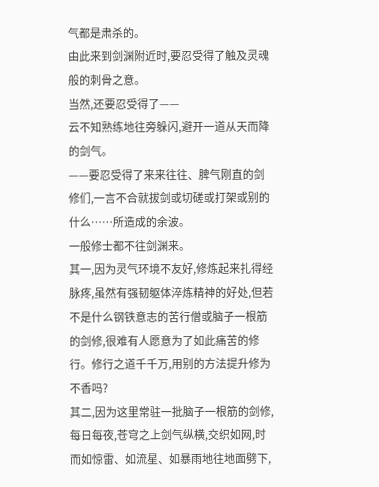气都是肃杀的。
由此来到剑渊附近时,要忍受得了触及灵魂般的刺骨之意。
当然,还要忍受得了——
云不知熟练地往旁躲闪,避开一道从天而降的剑气。
——要忍受得了来来往往、脾气刚直的剑修们,一言不合就拔剑或切磋或打架或别的什么……所造成的余波。
一般修士都不往剑渊来。
其一,因为灵气环境不友好,修炼起来扎得经脉疼,虽然有强韧躯体淬炼精神的好处,但若不是什么钢铁意志的苦行僧或脑子一根筋的剑修,很难有人愿意为了如此痛苦的修行。修行之道千千万,用别的方法提升修为不香吗?
其二,因为这里常驻一批脑子一根筋的剑修,每日每夜,苍穹之上剑气纵横,交织如网,时而如惊雷、如流星、如暴雨地往地面劈下,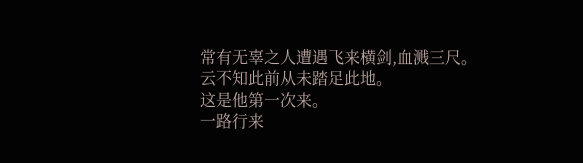常有无辜之人遭遇飞来横剑,血溅三尺。
云不知此前从未踏足此地。
这是他第一次来。
一路行来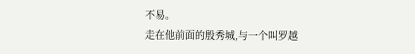不易。
走在他前面的殷秀城,与一个叫罗越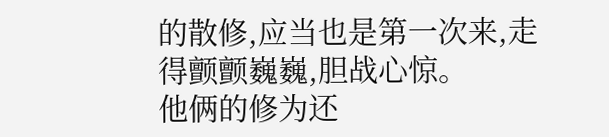的散修,应当也是第一次来,走得颤颤巍巍,胆战心惊。
他俩的修为还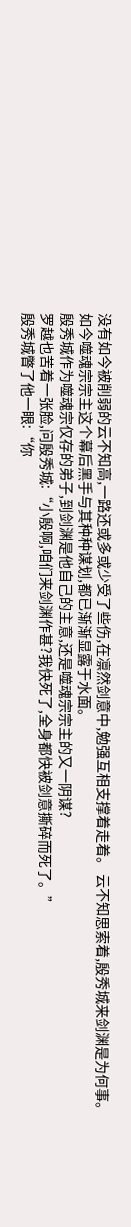没有如今被削弱的云不知高,一路还或多或少受了些伤,在凛然剑意中,勉强互相支撑着走着。 云不知思索着,殷秀城来剑渊是为何事。
如今噬魂宗宗主这个幕后黑手与其种种谋划,都已渐渐显露于水面。
殷秀城作为噬魂宗仅存的弟子,到剑渊是他自己的主意,还是噬魂宗宗主的又一阴谋?
罗越也苦着一张脸,问殷秀城:“小殷啊,咱们来剑渊作甚?我快死了,全身都快被剑意撕碎而死了。”
殷秀城瞥了他一眼:“你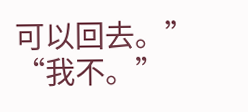可以回去。”
“我不。”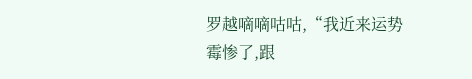罗越嘀嘀咕咕,“我近来运势霉惨了,跟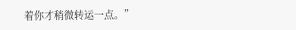着你才稍微转运一点。”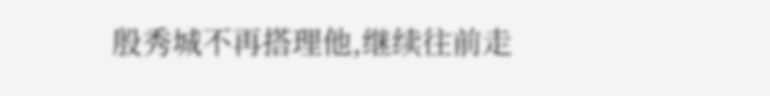殷秀城不再搭理他,继续往前走